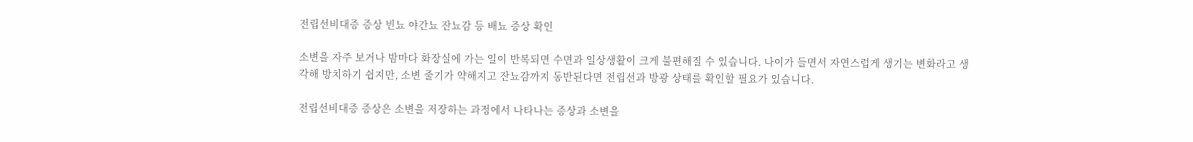전립선비대증 증상 빈뇨 야간뇨 잔뇨감 등 배뇨 증상 확인

소변을 자주 보거나 밤마다 화장실에 가는 일이 반복되면 수면과 일상생활이 크게 불편해질 수 있습니다. 나이가 들면서 자연스럽게 생기는 변화라고 생각해 방치하기 쉽지만, 소변 줄기가 약해지고 잔뇨감까지 동반된다면 전립선과 방광 상태를 확인할 필요가 있습니다.

전립선비대증 증상은 소변을 저장하는 과정에서 나타나는 증상과 소변을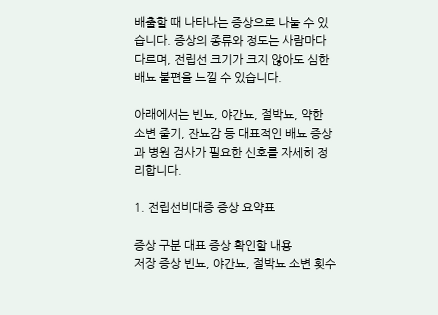배출할 때 나타나는 증상으로 나눌 수 있습니다. 증상의 종류와 정도는 사람마다 다르며, 전립선 크기가 크지 않아도 심한 배뇨 불편을 느낄 수 있습니다.

아래에서는 빈뇨, 야간뇨, 절박뇨, 약한 소변 줄기, 잔뇨감 등 대표적인 배뇨 증상과 병원 검사가 필요한 신호를 자세히 정리합니다.

1. 전립선비대증 증상 요약표

증상 구분 대표 증상 확인할 내용
저장 증상 빈뇨, 야간뇨, 절박뇨 소변 횟수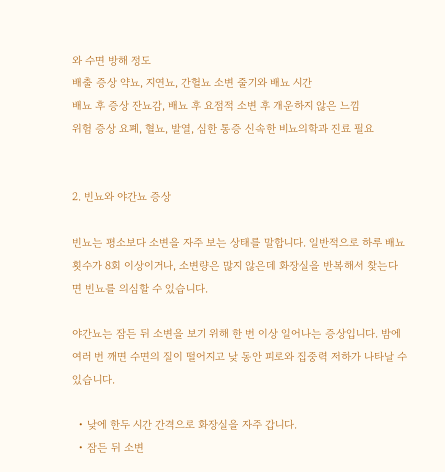와 수면 방해 정도
배출 증상 약뇨, 지연뇨, 간헐뇨 소변 줄기와 배뇨 시간
배뇨 후 증상 잔뇨감, 배뇨 후 요점적 소변 후 개운하지 않은 느낌
위험 증상 요폐, 혈뇨, 발열, 심한 통증 신속한 비뇨의학과 진료 필요


2. 빈뇨와 야간뇨 증상

빈뇨는 평소보다 소변을 자주 보는 상태를 말합니다. 일반적으로 하루 배뇨 횟수가 8회 이상이거나, 소변량은 많지 않은데 화장실을 반복해서 찾는다면 빈뇨를 의심할 수 있습니다.

야간뇨는 잠든 뒤 소변을 보기 위해 한 번 이상 일어나는 증상입니다. 밤에 여러 번 깨면 수면의 질이 떨어지고 낮 동안 피로와 집중력 저하가 나타날 수 있습니다.

  • 낮에 한두 시간 간격으로 화장실을 자주 갑니다.
  • 잠든 뒤 소변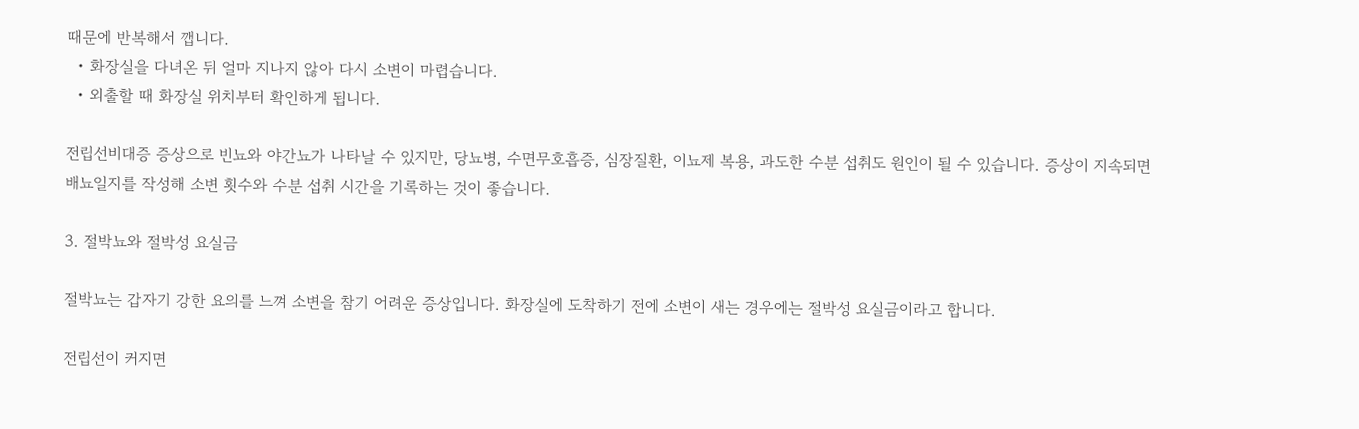때문에 반복해서 깹니다.
  • 화장실을 다녀온 뒤 얼마 지나지 않아 다시 소변이 마렵습니다.
  • 외출할 때 화장실 위치부터 확인하게 됩니다.

전립선비대증 증상으로 빈뇨와 야간뇨가 나타날 수 있지만, 당뇨병, 수면무호흡증, 심장질환, 이뇨제 복용, 과도한 수분 섭취도 원인이 될 수 있습니다. 증상이 지속되면 배뇨일지를 작성해 소변 횟수와 수분 섭취 시간을 기록하는 것이 좋습니다.

3. 절박뇨와 절박성 요실금

절박뇨는 갑자기 강한 요의를 느껴 소변을 참기 어려운 증상입니다. 화장실에 도착하기 전에 소변이 새는 경우에는 절박성 요실금이라고 합니다.

전립선이 커지면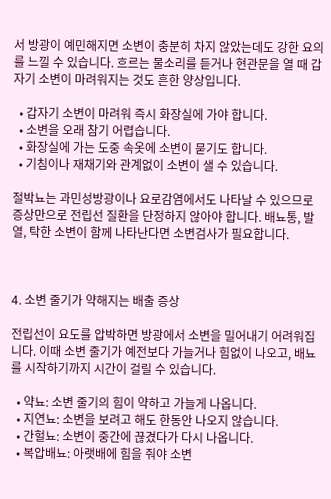서 방광이 예민해지면 소변이 충분히 차지 않았는데도 강한 요의를 느낄 수 있습니다. 흐르는 물소리를 듣거나 현관문을 열 때 갑자기 소변이 마려워지는 것도 흔한 양상입니다.

  • 갑자기 소변이 마려워 즉시 화장실에 가야 합니다.
  • 소변을 오래 참기 어렵습니다.
  • 화장실에 가는 도중 속옷에 소변이 묻기도 합니다.
  • 기침이나 재채기와 관계없이 소변이 샐 수 있습니다.

절박뇨는 과민성방광이나 요로감염에서도 나타날 수 있으므로 증상만으로 전립선 질환을 단정하지 않아야 합니다. 배뇨통, 발열, 탁한 소변이 함께 나타난다면 소변검사가 필요합니다.



4. 소변 줄기가 약해지는 배출 증상

전립선이 요도를 압박하면 방광에서 소변을 밀어내기 어려워집니다. 이때 소변 줄기가 예전보다 가늘거나 힘없이 나오고, 배뇨를 시작하기까지 시간이 걸릴 수 있습니다.

  • 약뇨: 소변 줄기의 힘이 약하고 가늘게 나옵니다.
  • 지연뇨: 소변을 보려고 해도 한동안 나오지 않습니다.
  • 간헐뇨: 소변이 중간에 끊겼다가 다시 나옵니다.
  • 복압배뇨: 아랫배에 힘을 줘야 소변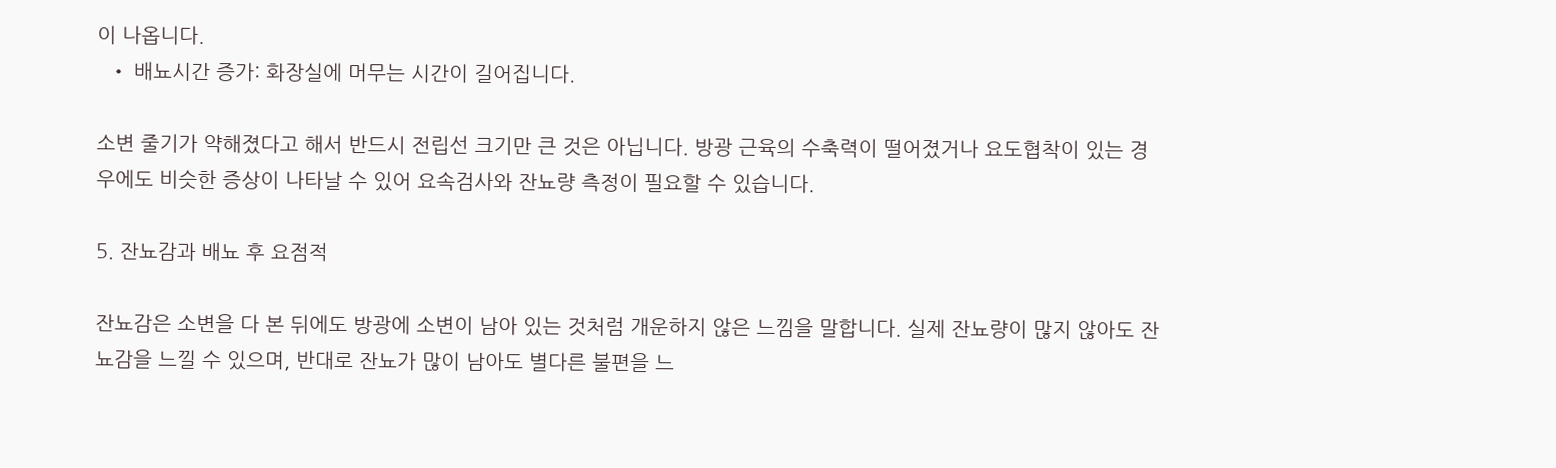이 나옵니다.
  • 배뇨시간 증가: 화장실에 머무는 시간이 길어집니다.

소변 줄기가 약해졌다고 해서 반드시 전립선 크기만 큰 것은 아닙니다. 방광 근육의 수축력이 떨어졌거나 요도협착이 있는 경우에도 비슷한 증상이 나타날 수 있어 요속검사와 잔뇨량 측정이 필요할 수 있습니다.

5. 잔뇨감과 배뇨 후 요점적

잔뇨감은 소변을 다 본 뒤에도 방광에 소변이 남아 있는 것처럼 개운하지 않은 느낌을 말합니다. 실제 잔뇨량이 많지 않아도 잔뇨감을 느낄 수 있으며, 반대로 잔뇨가 많이 남아도 별다른 불편을 느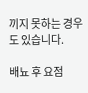끼지 못하는 경우도 있습니다.

배뇨 후 요점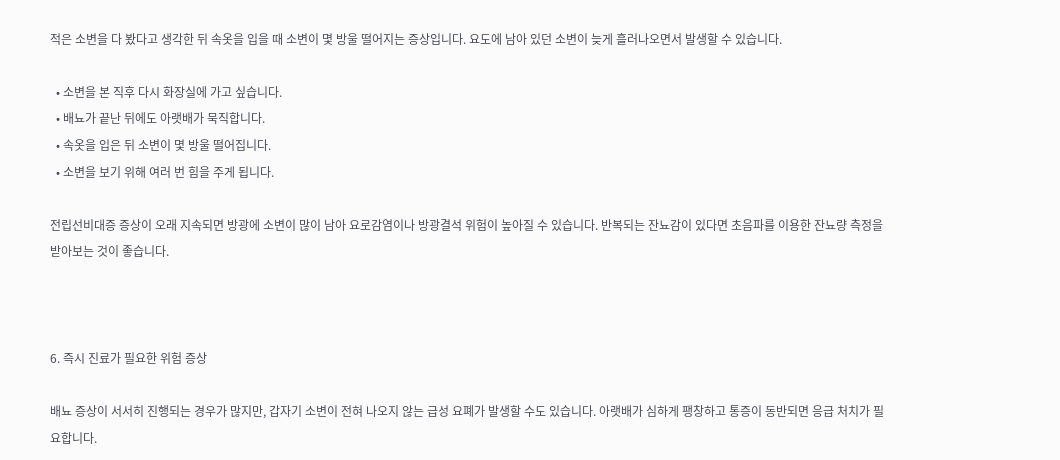적은 소변을 다 봤다고 생각한 뒤 속옷을 입을 때 소변이 몇 방울 떨어지는 증상입니다. 요도에 남아 있던 소변이 늦게 흘러나오면서 발생할 수 있습니다.

  • 소변을 본 직후 다시 화장실에 가고 싶습니다.
  • 배뇨가 끝난 뒤에도 아랫배가 묵직합니다.
  • 속옷을 입은 뒤 소변이 몇 방울 떨어집니다.
  • 소변을 보기 위해 여러 번 힘을 주게 됩니다.

전립선비대증 증상이 오래 지속되면 방광에 소변이 많이 남아 요로감염이나 방광결석 위험이 높아질 수 있습니다. 반복되는 잔뇨감이 있다면 초음파를 이용한 잔뇨량 측정을 받아보는 것이 좋습니다.



6. 즉시 진료가 필요한 위험 증상

배뇨 증상이 서서히 진행되는 경우가 많지만, 갑자기 소변이 전혀 나오지 않는 급성 요폐가 발생할 수도 있습니다. 아랫배가 심하게 팽창하고 통증이 동반되면 응급 처치가 필요합니다.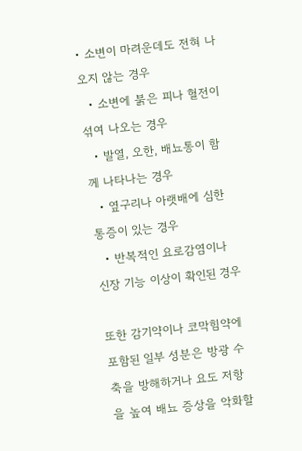• 소변이 마려운데도 전혀 나오지 않는 경우
  • 소변에 붉은 피나 혈전이 섞여 나오는 경우
  • 발열, 오한, 배뇨통이 함께 나타나는 경우
  • 옆구리나 아랫배에 심한 통증이 있는 경우
  • 반복적인 요로감염이나 신장 기능 이상이 확인된 경우

또한 감기약이나 코막힘약에 포함된 일부 성분은 방광 수축을 방해하거나 요도 저항을 높여 배뇨 증상을 악화할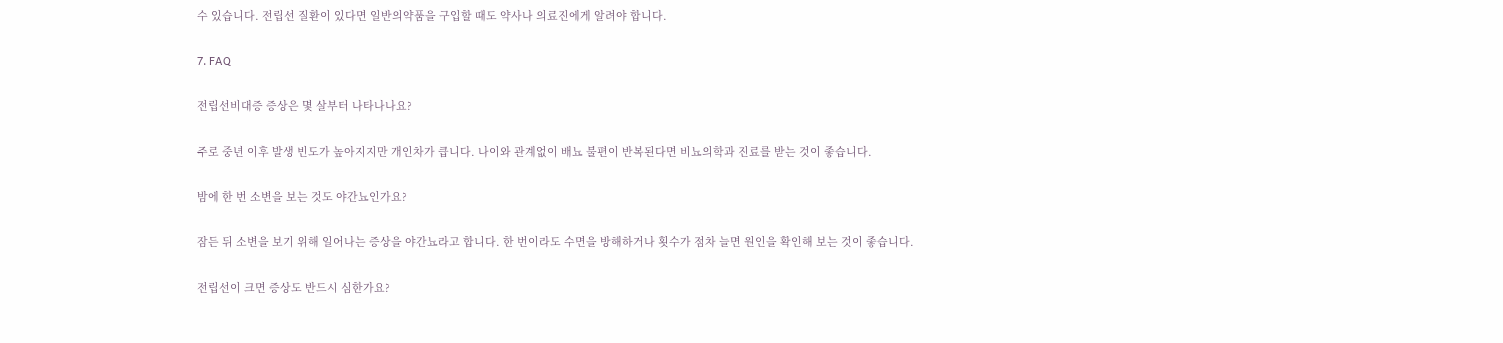수 있습니다. 전립선 질환이 있다면 일반의약품을 구입할 때도 약사나 의료진에게 알려야 합니다.

7. FAQ

전립선비대증 증상은 몇 살부터 나타나나요?

주로 중년 이후 발생 빈도가 높아지지만 개인차가 큽니다. 나이와 관계없이 배뇨 불편이 반복된다면 비뇨의학과 진료를 받는 것이 좋습니다.

밤에 한 번 소변을 보는 것도 야간뇨인가요?

잠든 뒤 소변을 보기 위해 일어나는 증상을 야간뇨라고 합니다. 한 번이라도 수면을 방해하거나 횟수가 점차 늘면 원인을 확인해 보는 것이 좋습니다.

전립선이 크면 증상도 반드시 심한가요?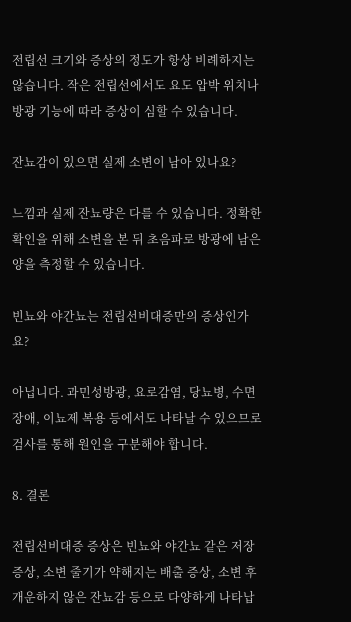전립선 크기와 증상의 정도가 항상 비례하지는 않습니다. 작은 전립선에서도 요도 압박 위치나 방광 기능에 따라 증상이 심할 수 있습니다.

잔뇨감이 있으면 실제 소변이 남아 있나요?

느낌과 실제 잔뇨량은 다를 수 있습니다. 정확한 확인을 위해 소변을 본 뒤 초음파로 방광에 남은 양을 측정할 수 있습니다.

빈뇨와 야간뇨는 전립선비대증만의 증상인가요?

아닙니다. 과민성방광, 요로감염, 당뇨병, 수면장애, 이뇨제 복용 등에서도 나타날 수 있으므로 검사를 통해 원인을 구분해야 합니다.

8. 결론

전립선비대증 증상은 빈뇨와 야간뇨 같은 저장 증상, 소변 줄기가 약해지는 배출 증상, 소변 후 개운하지 않은 잔뇨감 등으로 다양하게 나타납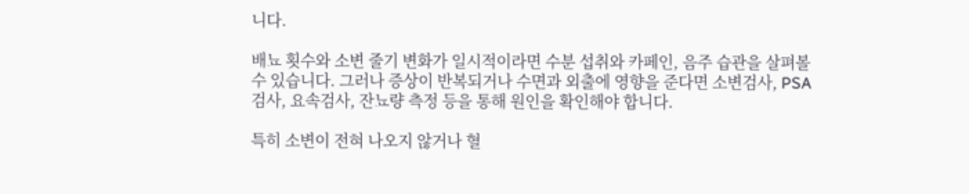니다.

배뇨 횟수와 소변 줄기 변화가 일시적이라면 수분 섭취와 카페인, 음주 습관을 살펴볼 수 있습니다. 그러나 증상이 반복되거나 수면과 외출에 영향을 준다면 소변검사, PSA 검사, 요속검사, 잔뇨량 측정 등을 통해 원인을 확인해야 합니다.

특히 소변이 전혀 나오지 않거나 혈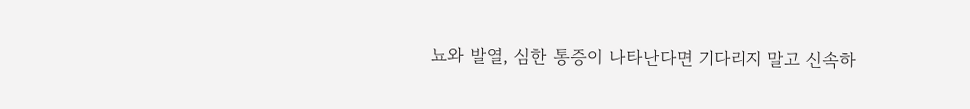뇨와 발열, 심한 통증이 나타난다면 기다리지 말고 신속하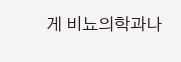게 비뇨의학과나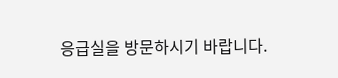응급실을 방문하시기 바랍니다.